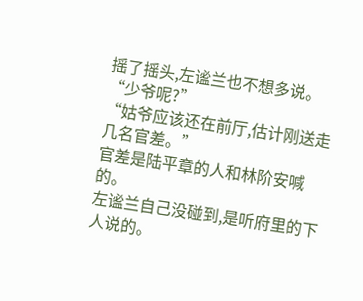摇了摇头,左谧兰也不想多说。
“少爷呢?”
“姑爷应该还在前厅,估计刚送走几名官差。”
官差是陆平章的人和林阶安喊的。
左谧兰自己没碰到,是听府里的下人说的。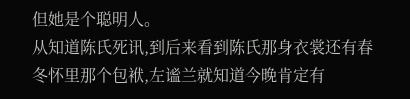但她是个聪明人。
从知道陈氏死讯,到后来看到陈氏那身衣裳还有春冬怀里那个包袱,左谧兰就知道今晚肯定有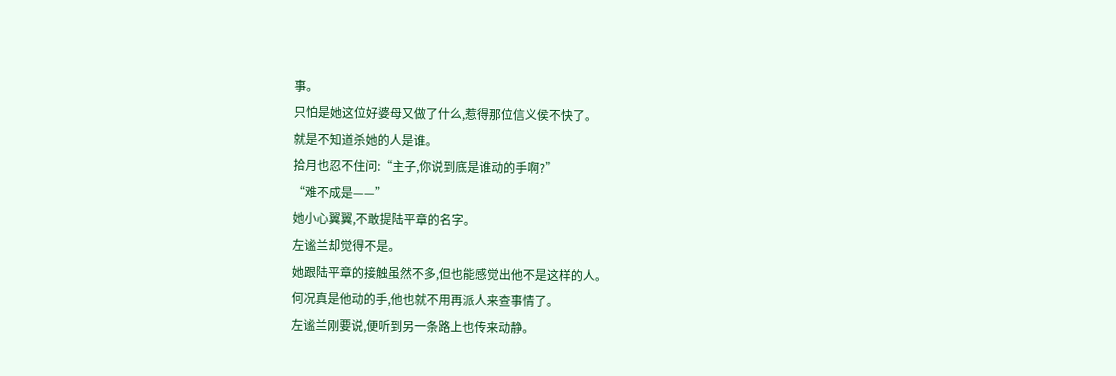事。
只怕是她这位好婆母又做了什么,惹得那位信义侯不快了。
就是不知道杀她的人是谁。
拾月也忍不住问:“主子,你说到底是谁动的手啊?”
“难不成是——”
她小心翼翼,不敢提陆平章的名字。
左谧兰却觉得不是。
她跟陆平章的接触虽然不多,但也能感觉出他不是这样的人。
何况真是他动的手,他也就不用再派人来查事情了。
左谧兰刚要说,便听到另一条路上也传来动静。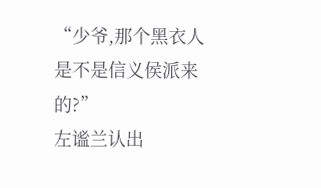“少爷,那个黑衣人是不是信义侯派来的?”
左谧兰认出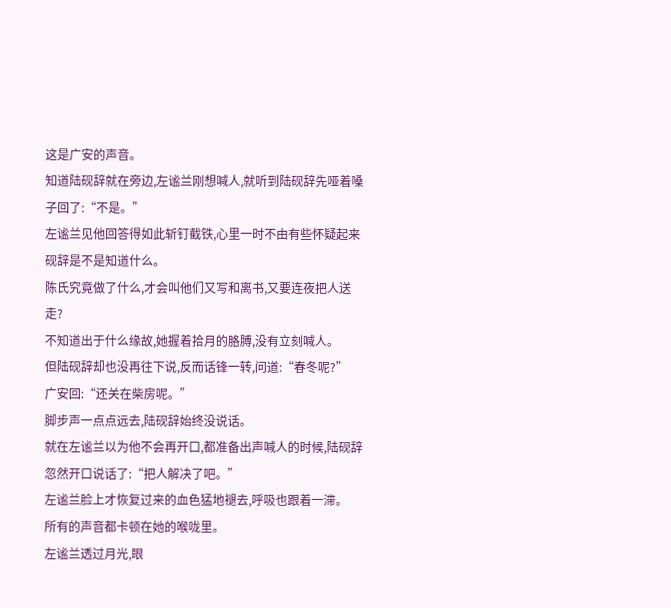这是广安的声音。
知道陆砚辞就在旁边,左谧兰刚想喊人,就听到陆砚辞先哑着嗓子回了:“不是。”
左谧兰见他回答得如此斩钉截铁,心里一时不由有些怀疑起来砚辞是不是知道什么。
陈氏究竟做了什么,才会叫他们又写和离书,又要连夜把人送走?
不知道出于什么缘故,她握着拾月的胳膊,没有立刻喊人。
但陆砚辞却也没再往下说,反而话锋一转,问道:“春冬呢?”
广安回:“还关在柴房呢。”
脚步声一点点远去,陆砚辞始终没说话。
就在左谧兰以为他不会再开口,都准备出声喊人的时候,陆砚辞忽然开口说话了:“把人解决了吧。”
左谧兰脸上才恢复过来的血色猛地褪去,呼吸也跟着一滞。
所有的声音都卡顿在她的喉咙里。
左谧兰透过月光,眼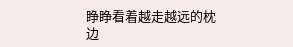睁睁看着越走越远的枕边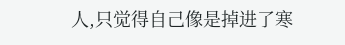人,只觉得自己像是掉进了寒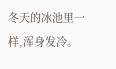冬天的冰池里一样,浑身发冷。